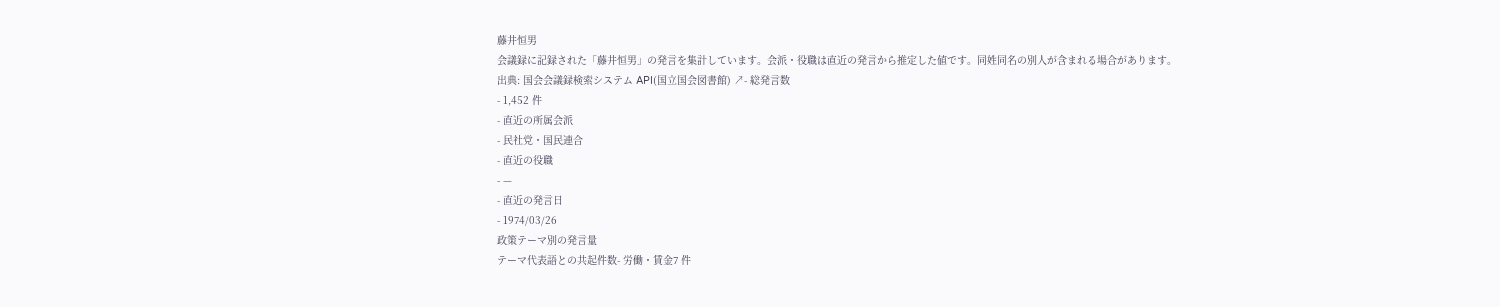藤井恒男
会議録に記録された「藤井恒男」の発言を集計しています。会派・役職は直近の発言から推定した値です。同姓同名の別人が含まれる場合があります。
出典: 国会会議録検索システム API(国立国会図書館) ↗- 総発言数
- 1,452 件
- 直近の所属会派
- 民社党・国民連合
- 直近の役職
- —
- 直近の発言日
- 1974/03/26
政策テーマ別の発言量
テーマ代表語との共起件数- 労働・賃金7 件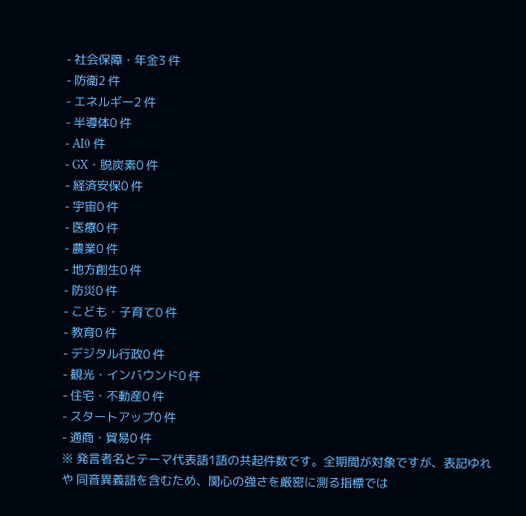- 社会保障・年金3 件
- 防衛2 件
- エネルギー2 件
- 半導体0 件
- AI0 件
- GX・脱炭素0 件
- 経済安保0 件
- 宇宙0 件
- 医療0 件
- 農業0 件
- 地方創生0 件
- 防災0 件
- こども・子育て0 件
- 教育0 件
- デジタル行政0 件
- 観光・インバウンド0 件
- 住宅・不動産0 件
- スタートアップ0 件
- 通商・貿易0 件
※ 発言者名とテーマ代表語1語の共起件数です。全期間が対象ですが、表記ゆれや 同音異義語を含むため、関心の強さを厳密に測る指標では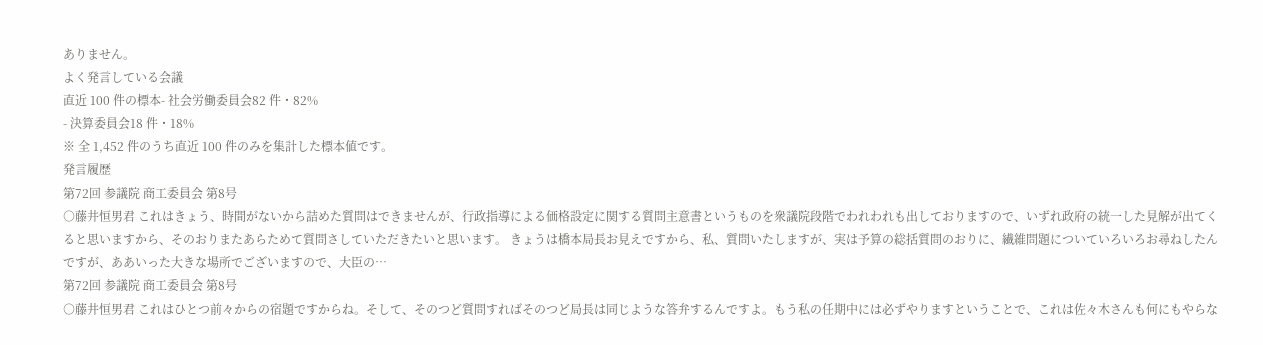ありません。
よく発言している会議
直近 100 件の標本- 社会労働委員会82 件・82%
- 決算委員会18 件・18%
※ 全 1,452 件のうち直近 100 件のみを集計した標本値です。
発言履歴
第72回 参議院 商工委員会 第8号
○藤井恒男君 これはきょう、時間がないから詰めた質問はできませんが、行政指導による価格設定に関する質問主意書というものを衆議院段階でわれわれも出しておりますので、いずれ政府の統一した見解が出てくると思いますから、そのおりまたあらためて質問さしていただきたいと思います。 きょうは橋本局長お見えですから、私、質問いたしますが、実は予算の総括質問のおりに、繊維問題についていろいろお尋ねしたんですが、ああいった大きな場所でございますので、大臣の…
第72回 参議院 商工委員会 第8号
○藤井恒男君 これはひとつ前々からの宿題ですからね。そして、そのつど質問すればそのつど局長は同じような答弁するんですよ。もう私の任期中には必ずやりますということで、これは佐々木さんも何にもやらな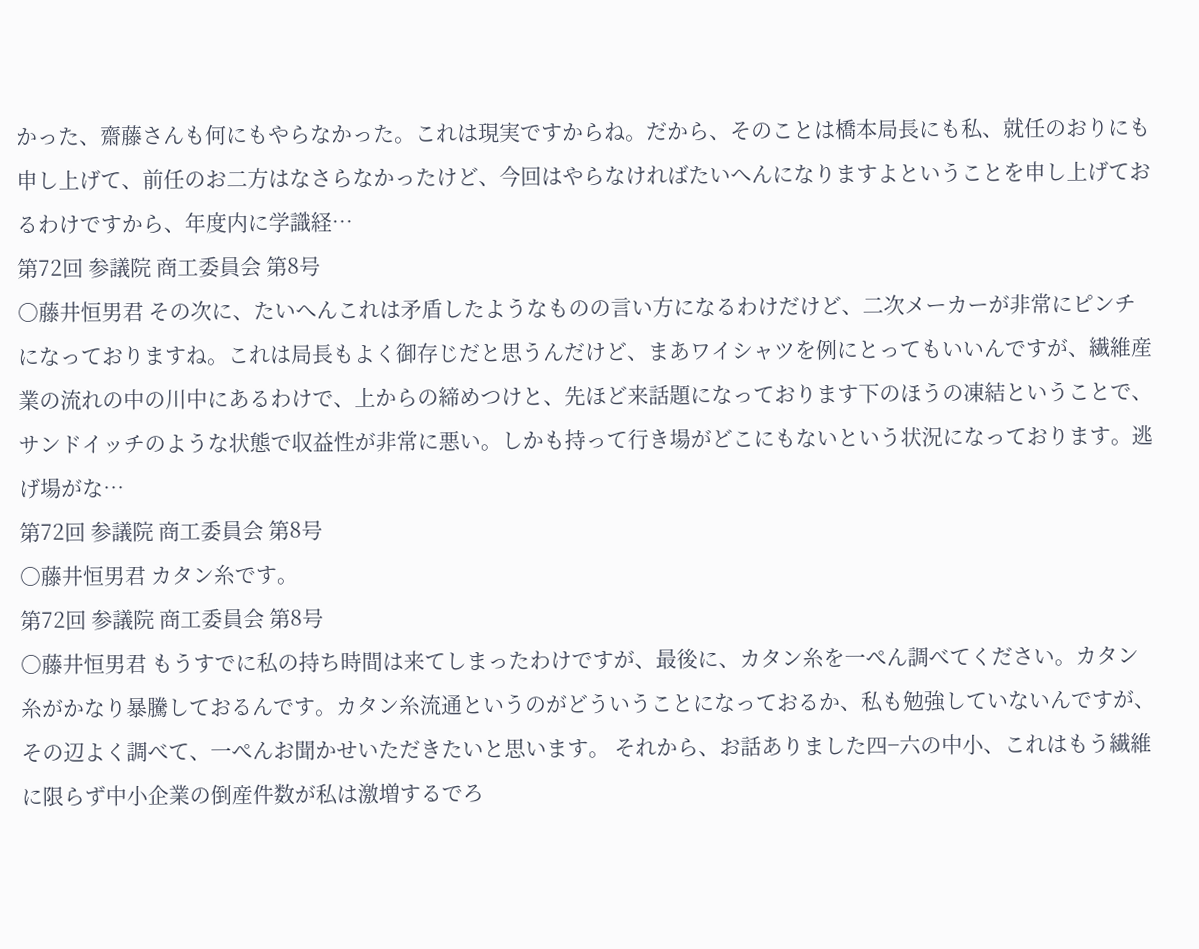かった、齋藤さんも何にもやらなかった。これは現実ですからね。だから、そのことは橋本局長にも私、就任のおりにも申し上げて、前任のお二方はなさらなかったけど、今回はやらなければたいへんになりますよということを申し上げておるわけですから、年度内に学識経…
第72回 参議院 商工委員会 第8号
○藤井恒男君 その次に、たいへんこれは矛盾したようなものの言い方になるわけだけど、二次メーカーが非常にピンチになっておりますね。これは局長もよく御存じだと思うんだけど、まあワイシャツを例にとってもいいんですが、繊維産業の流れの中の川中にあるわけで、上からの締めつけと、先ほど来話題になっております下のほうの凍結ということで、サンドイッチのような状態で収益性が非常に悪い。しかも持って行き場がどこにもないという状況になっております。逃げ場がな…
第72回 参議院 商工委員会 第8号
○藤井恒男君 カタン糸です。
第72回 参議院 商工委員会 第8号
○藤井恒男君 もうすでに私の持ち時間は来てしまったわけですが、最後に、カタン糸を一ぺん調べてください。カタン糸がかなり暴騰しておるんです。カタン糸流通というのがどういうことになっておるか、私も勉強していないんですが、その辺よく調べて、一ぺんお聞かせいただきたいと思います。 それから、お話ありました四−六の中小、これはもう繊維に限らず中小企業の倒産件数が私は激増するでろ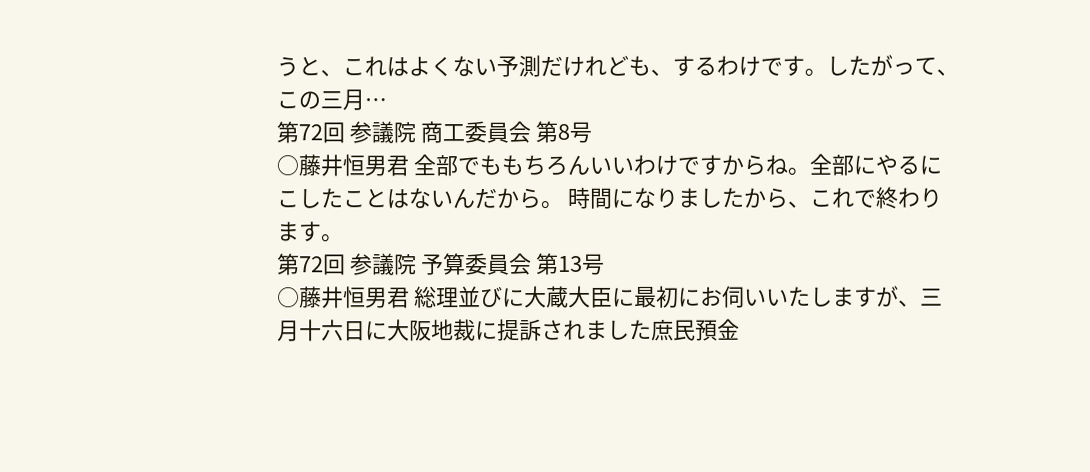うと、これはよくない予測だけれども、するわけです。したがって、この三月…
第72回 参議院 商工委員会 第8号
○藤井恒男君 全部でももちろんいいわけですからね。全部にやるにこしたことはないんだから。 時間になりましたから、これで終わります。
第72回 参議院 予算委員会 第13号
○藤井恒男君 総理並びに大蔵大臣に最初にお伺いいたしますが、三月十六日に大阪地裁に提訴されました庶民預金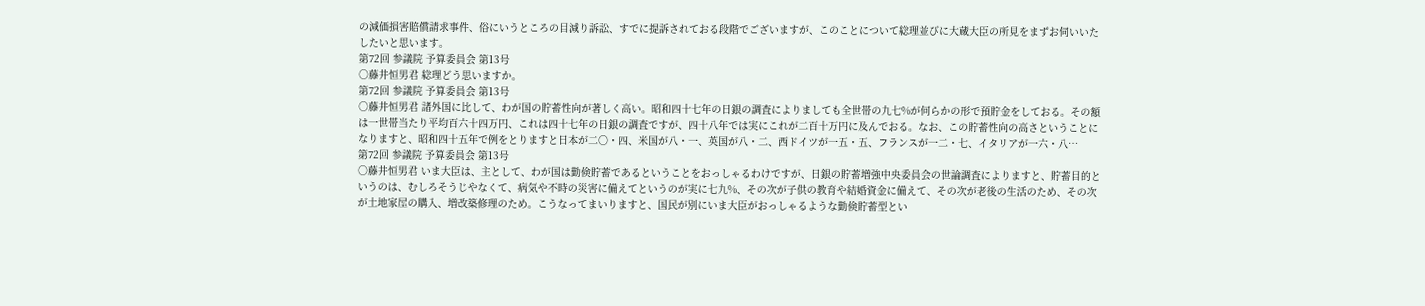の減価損害賠償請求事件、俗にいうところの目減り訴訟、すでに提訴されておる段階でございますが、このことについて総理並びに大蔵大臣の所見をまずお伺いいたしたいと思います。
第72回 参議院 予算委員会 第13号
○藤井恒男君 総理どう思いますか。
第72回 参議院 予算委員会 第13号
○藤井恒男君 諸外国に比して、わが国の貯蓄性向が著しく高い。昭和四十七年の日銀の調査によりましても全世帯の九七%が何らかの形で預貯金をしておる。その額は一世帯当たり平均百六十四万円、これは四十七年の日銀の調査ですが、四十八年では実にこれが二百十万円に及んでおる。なお、この貯蓄性向の高さということになりますと、昭和四十五年で例をとりますと日本が二〇・四、米国が八・一、英国が八・二、西ドイツが一五・五、フランスが一二・七、イタリアが一六・八…
第72回 参議院 予算委員会 第13号
○藤井恒男君 いま大臣は、主として、わが国は勤倹貯蓄であるということをおっしゃるわけですが、日銀の貯蓄増強中央委員会の世論調査によりますと、貯蓄目的というのは、むしろそうじやなくて、病気や不時の災害に備えてというのが実に七九%、その次が子供の教育や結婚資金に備えて、その次が老後の生活のため、その次が土地家屋の購入、増改築修理のため。こうなってまいりますと、国民が別にいま大臣がおっしゃるような勤倹貯蓄型とい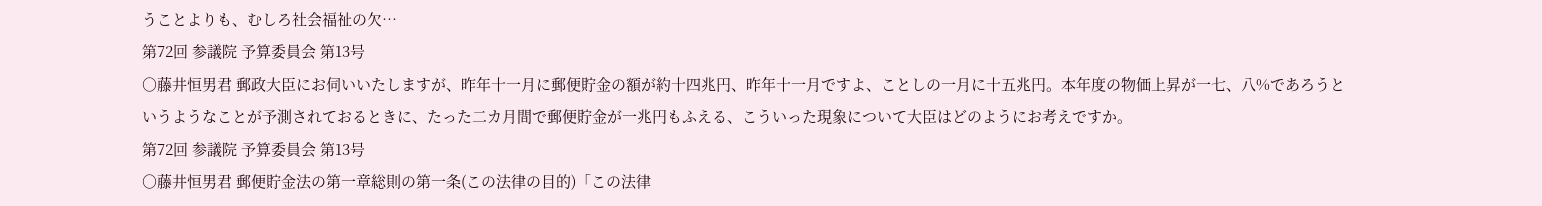うことよりも、むしろ社会福祉の欠…
第72回 参議院 予算委員会 第13号
○藤井恒男君 郵政大臣にお伺いいたしますが、昨年十一月に郵便貯金の額が約十四兆円、昨年十一月ですよ、ことしの一月に十五兆円。本年度の物価上昇が一七、八%であろうというようなことが予測されておるときに、たった二カ月間で郵便貯金が一兆円もふえる、こういった現象について大臣はどのようにお考えですか。
第72回 参議院 予算委員会 第13号
○藤井恒男君 郵便貯金法の第一章総則の第一条(この法律の目的)「この法律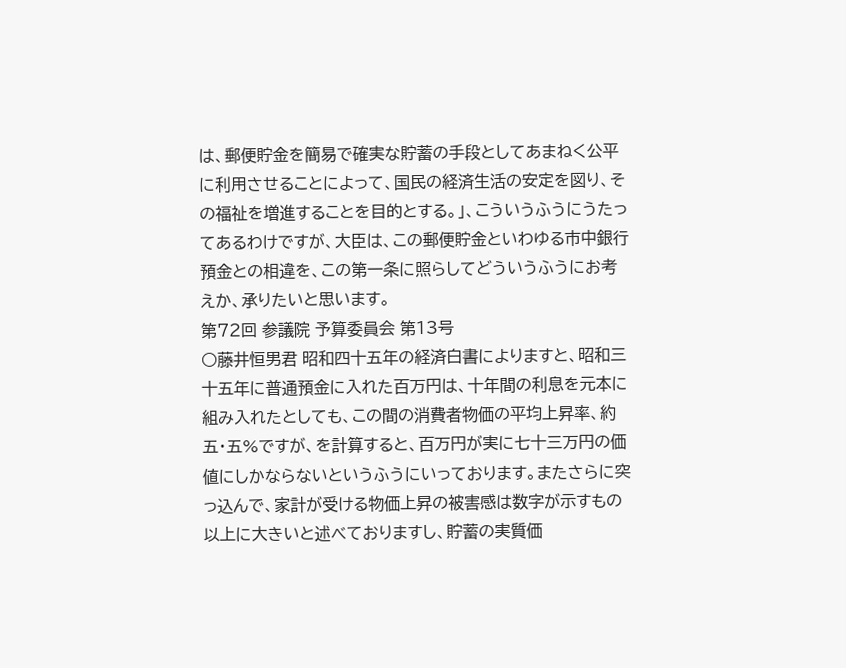は、郵便貯金を簡易で確実な貯蓄の手段としてあまねく公平に利用させることによって、国民の経済生活の安定を図り、その福祉を増進することを目的とする。」、こういうふうにうたってあるわけですが、大臣は、この郵便貯金といわゆる市中銀行預金との相違を、この第一条に照らしてどういうふうにお考えか、承りたいと思います。
第72回 参議院 予算委員会 第13号
○藤井恒男君 昭和四十五年の経済白書によりますと、昭和三十五年に普通預金に入れた百万円は、十年間の利息を元本に組み入れたとしても、この間の消費者物価の平均上昇率、約五・五%ですが、を計算すると、百万円が実に七十三万円の価値にしかならないというふうにいっております。またさらに突っ込んで、家計が受ける物価上昇の被害感は数字が示すもの以上に大きいと述べておりますし、貯蓄の実質価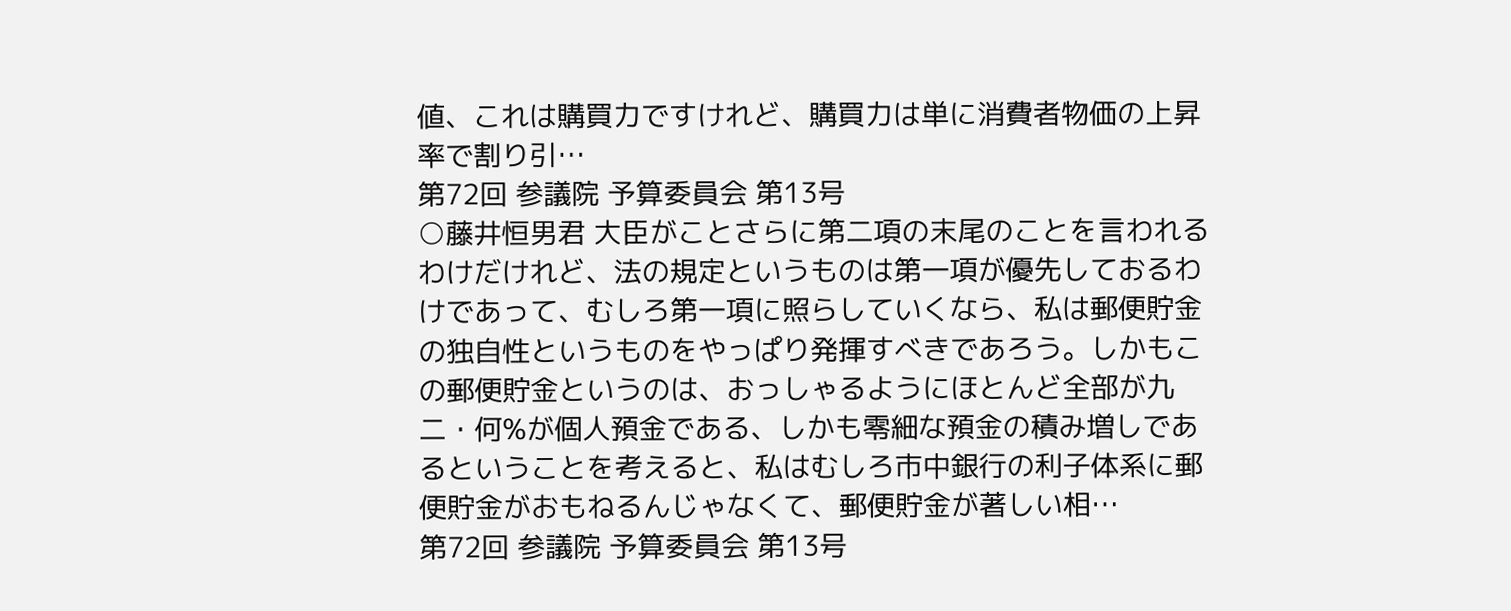値、これは購買力ですけれど、購買力は単に消費者物価の上昇率で割り引…
第72回 参議院 予算委員会 第13号
○藤井恒男君 大臣がことさらに第二項の末尾のことを言われるわけだけれど、法の規定というものは第一項が優先しておるわけであって、むしろ第一項に照らしていくなら、私は郵便貯金の独自性というものをやっぱり発揮すべきであろう。しかもこの郵便貯金というのは、おっしゃるようにほとんど全部が九二・何%が個人預金である、しかも零細な預金の積み増しであるということを考えると、私はむしろ市中銀行の利子体系に郵便貯金がおもねるんじゃなくて、郵便貯金が著しい相…
第72回 参議院 予算委員会 第13号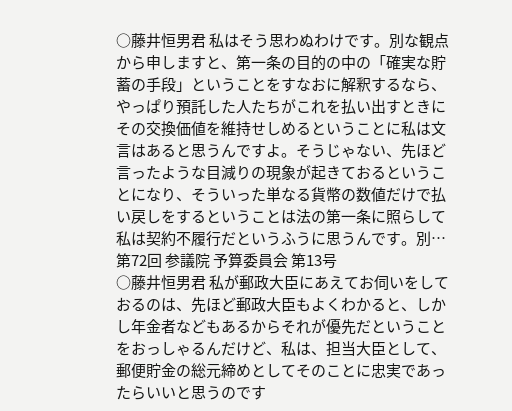○藤井恒男君 私はそう思わぬわけです。別な観点から申しますと、第一条の目的の中の「確実な貯蓄の手段」ということをすなおに解釈するなら、やっぱり預託した人たちがこれを払い出すときにその交換価値を維持せしめるということに私は文言はあると思うんですよ。そうじゃない、先ほど言ったような目減りの現象が起きておるということになり、そういった単なる貨幣の数値だけで払い戻しをするということは法の第一条に照らして私は契約不履行だというふうに思うんです。別…
第72回 参議院 予算委員会 第13号
○藤井恒男君 私が郵政大臣にあえてお伺いをしておるのは、先ほど郵政大臣もよくわかると、しかし年金者などもあるからそれが優先だということをおっしゃるんだけど、私は、担当大臣として、郵便貯金の総元締めとしてそのことに忠実であったらいいと思うのです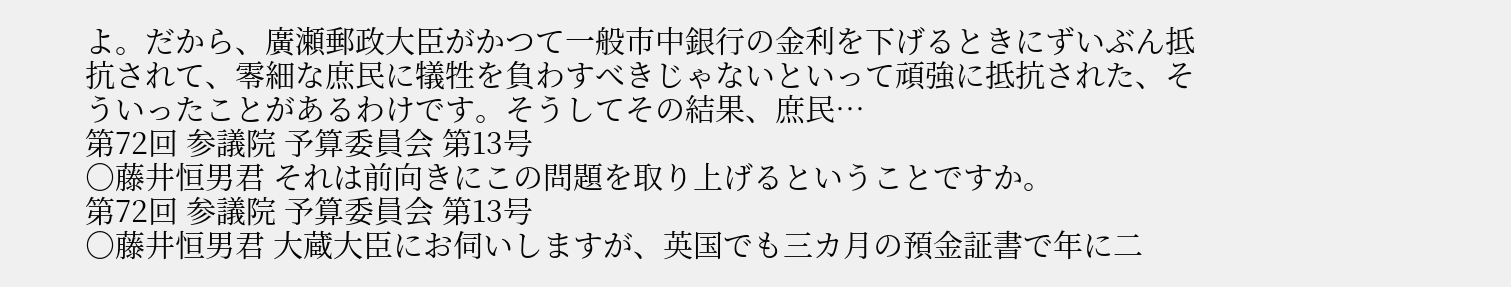よ。だから、廣瀬郵政大臣がかつて一般市中銀行の金利を下げるときにずいぶん抵抗されて、零細な庶民に犠牲を負わすべきじゃないといって頑強に抵抗された、そういったことがあるわけです。そうしてその結果、庶民…
第72回 参議院 予算委員会 第13号
○藤井恒男君 それは前向きにこの問題を取り上げるということですか。
第72回 参議院 予算委員会 第13号
○藤井恒男君 大蔵大臣にお伺いしますが、英国でも三カ月の預金証書で年に二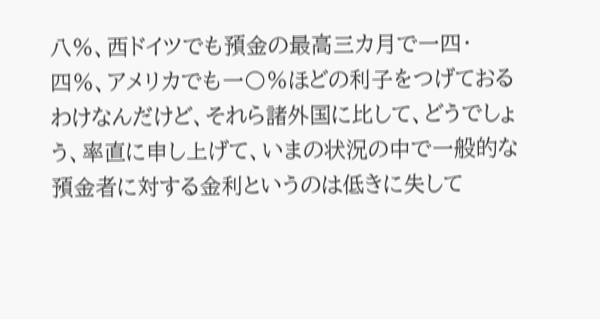八%、西ドイツでも預金の最高三カ月で一四・四%、アメリカでも一〇%ほどの利子をつげておるわけなんだけど、それら諸外国に比して、どうでしょう、率直に申し上げて、いまの状況の中で一般的な預金者に対する金利というのは低きに失して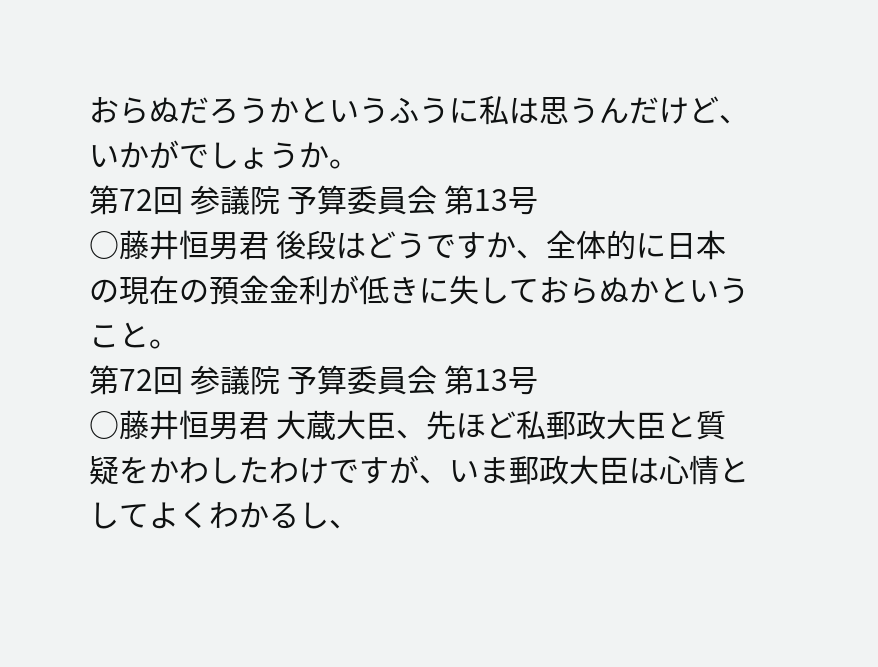おらぬだろうかというふうに私は思うんだけど、いかがでしょうか。
第72回 参議院 予算委員会 第13号
○藤井恒男君 後段はどうですか、全体的に日本の現在の預金金利が低きに失しておらぬかということ。
第72回 参議院 予算委員会 第13号
○藤井恒男君 大蔵大臣、先ほど私郵政大臣と質疑をかわしたわけですが、いま郵政大臣は心情としてよくわかるし、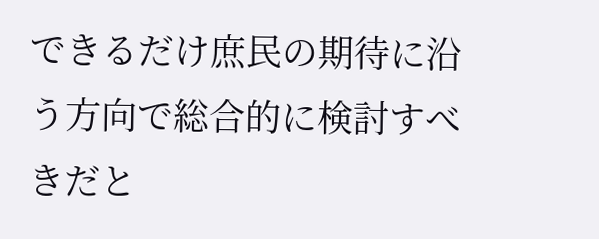できるだけ庶民の期待に沿う方向で総合的に検討すべきだと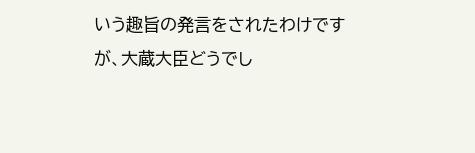いう趣旨の発言をされたわけですが、大蔵大臣どうでし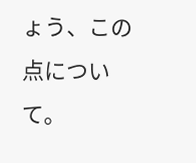ょう、この点について。